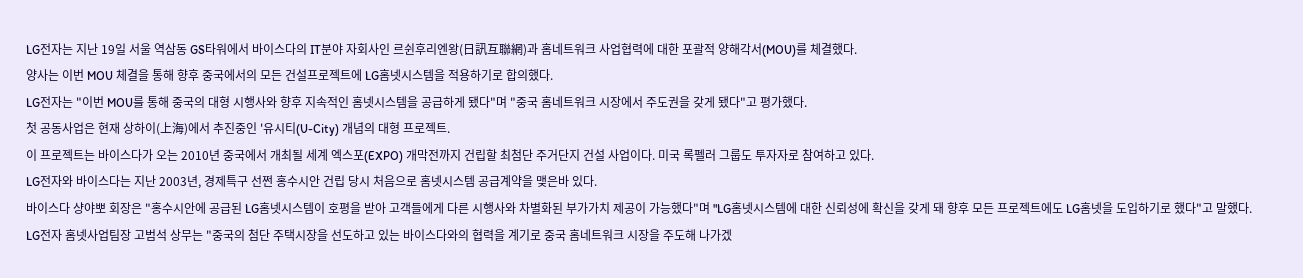LG전자는 지난 19일 서울 역삼동 GS타워에서 바이스다의 IT분야 자회사인 르쉰후리엔왕(日訊互聯網)과 홈네트워크 사업협력에 대한 포괄적 양해각서(MOU)를 체결했다.
양사는 이번 MOU 체결을 통해 향후 중국에서의 모든 건설프로젝트에 LG홈넷시스템을 적용하기로 합의했다.
LG전자는 "이번 MOU를 통해 중국의 대형 시행사와 향후 지속적인 홈넷시스템을 공급하게 됐다"며 "중국 홈네트워크 시장에서 주도권을 갖게 됐다"고 평가했다.
첫 공동사업은 현재 상하이(上海)에서 추진중인 '유시티(U-City) 개념의 대형 프로젝트.
이 프로젝트는 바이스다가 오는 2010년 중국에서 개최될 세계 엑스포(EXPO) 개막전까지 건립할 최첨단 주거단지 건설 사업이다. 미국 록펠러 그룹도 투자자로 참여하고 있다.
LG전자와 바이스다는 지난 2003년, 경제특구 선쩐 홍수시안 건립 당시 처음으로 홈넷시스템 공급계약을 맺은바 있다.
바이스다 샹야뽀 회장은 "홍수시안에 공급된 LG홈넷시스템이 호평을 받아 고객들에게 다른 시행사와 차별화된 부가가치 제공이 가능했다"며 "LG홈넷시스템에 대한 신뢰성에 확신을 갖게 돼 향후 모든 프로젝트에도 LG홈넷을 도입하기로 했다"고 말했다.
LG전자 홈넷사업팀장 고범석 상무는 "중국의 첨단 주택시장을 선도하고 있는 바이스다와의 협력을 계기로 중국 홈네트워크 시장을 주도해 나가겠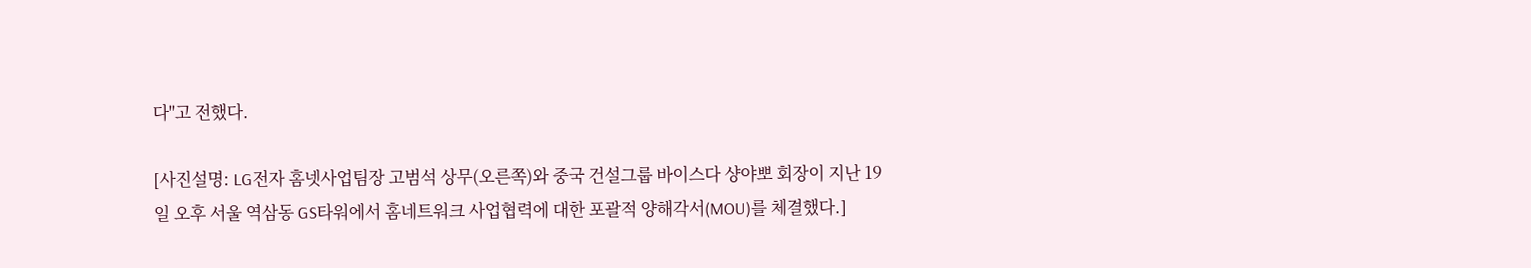다"고 전했다.

[사진설명: LG전자 홈넷사업팀장 고범석 상무(오른쪽)와 중국 건설그룹 바이스다 샹야뽀 회장이 지난 19일 오후 서울 역삼동 GS타워에서 홈네트워크 사업협력에 대한 포괄적 양해각서(MOU)를 체결했다.]